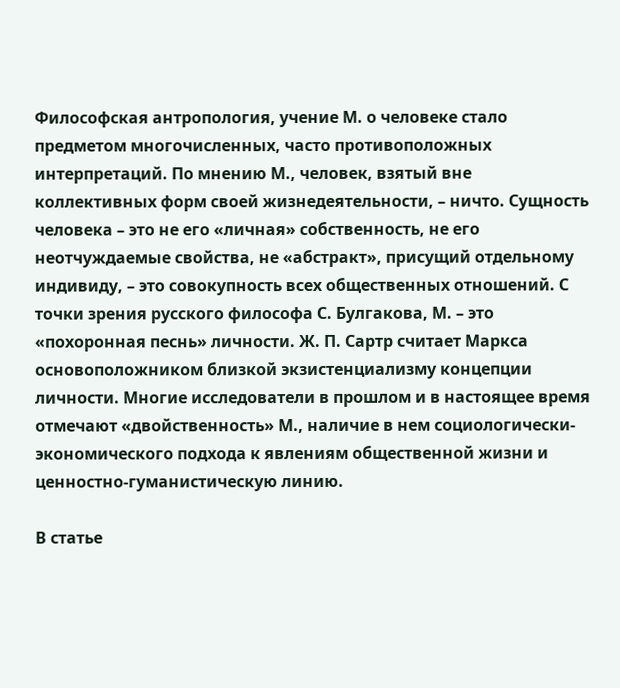Философская антропология, учение М. о человеке стало предметом многочисленных, часто противоположных интерпретаций. По мнению М., человек, взятый вне коллективных форм своей жизнедеятельности, – ничто. Сущность человека – это не его «личная» собственность, не его неотчуждаемые свойства, не «абстракт», присущий отдельному индивиду, – это совокупность всех общественных отношений. С точки зрения русского философа С. Булгакова, М. – это «похоронная песнь» личности. Ж. П. Сартр считает Маркса основоположником близкой экзистенциализму концепции личности. Многие исследователи в прошлом и в настоящее время отмечают «двойственность» М., наличие в нем социологически-экономического подхода к явлениям общественной жизни и ценностно-гуманистическую линию.

В статье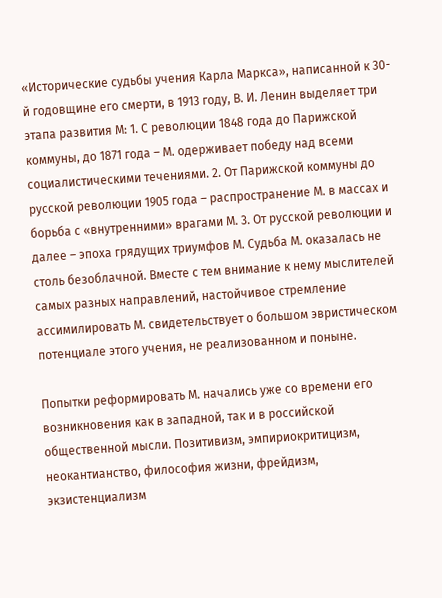«Исторические судьбы учения Карла Маркса», написанной к 30-й годовщине его смерти, в 1913 году, В. И. Ленин выделяет три этапа развития М: 1. С революции 1848 года до Парижской коммуны, до 1871 года – М. одерживает победу над всеми социалистическими течениями. 2. От Парижской коммуны до русской революции 1905 года – распространение М. в массах и борьба с «внутренними» врагами М. 3. От русской революции и далее – эпоха грядущих триумфов М. Судьба М. оказалась не столь безоблачной. Вместе с тем внимание к нему мыслителей самых разных направлений, настойчивое стремление ассимилировать М. свидетельствует о большом эвристическом потенциале этого учения, не реализованном и поныне.

Попытки реформировать М. начались уже со времени его возникновения как в западной, так и в российской общественной мысли. Позитивизм, эмпириокритицизм, неокантианство, философия жизни, фрейдизм, экзистенциализм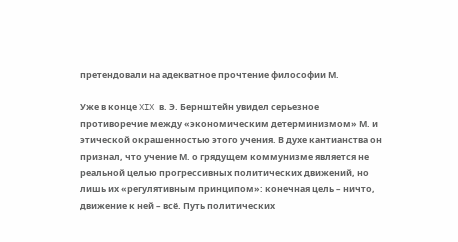претендовали на адекватное прочтение философии М.

Уже в конце XIX в. Э. Бернштейн увидел серьезное противоречие между «экономическим детерминизмом» М. и этической окрашенностью этого учения. В духе кантианства он признал, что учение М. о грядущем коммунизме является не реальной целью прогрессивных политических движений, но лишь их «регулятивным принципом»: конечная цель – ничто, движение к ней – всё. Путь политических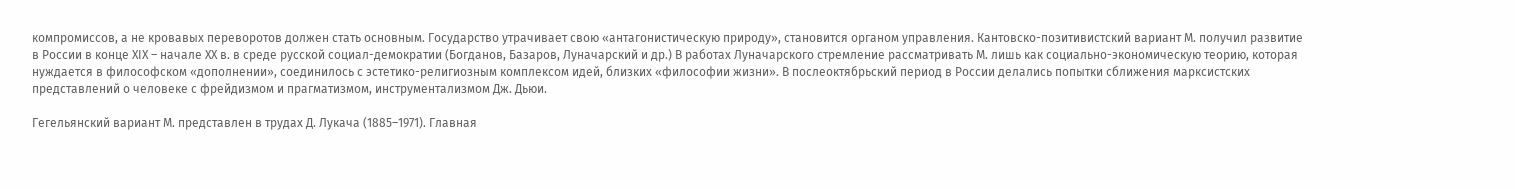компромиссов, а не кровавых переворотов должен стать основным. Государство утрачивает свою «антагонистическую природу», становится органом управления. Кантовско-позитивистский вариант М. получил развитие в России в конце XIX – начале XX в. в среде русской социал-демократии (Богданов, Базаров, Луначарский и др.) В работах Луначарского стремление рассматривать М. лишь как социально-экономическую теорию, которая нуждается в философском «дополнении», соединилось с эстетико-религиозным комплексом идей, близких «философии жизни». В послеоктябрьский период в России делались попытки сближения марксистских представлений о человеке с фрейдизмом и прагматизмом, инструментализмом Дж. Дьюи.

Гегельянский вариант М. представлен в трудах Д. Лукача (1885–1971). Главная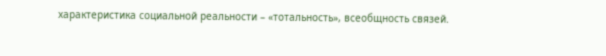характеристика социальной реальности – «тотальность», всеобщность связей.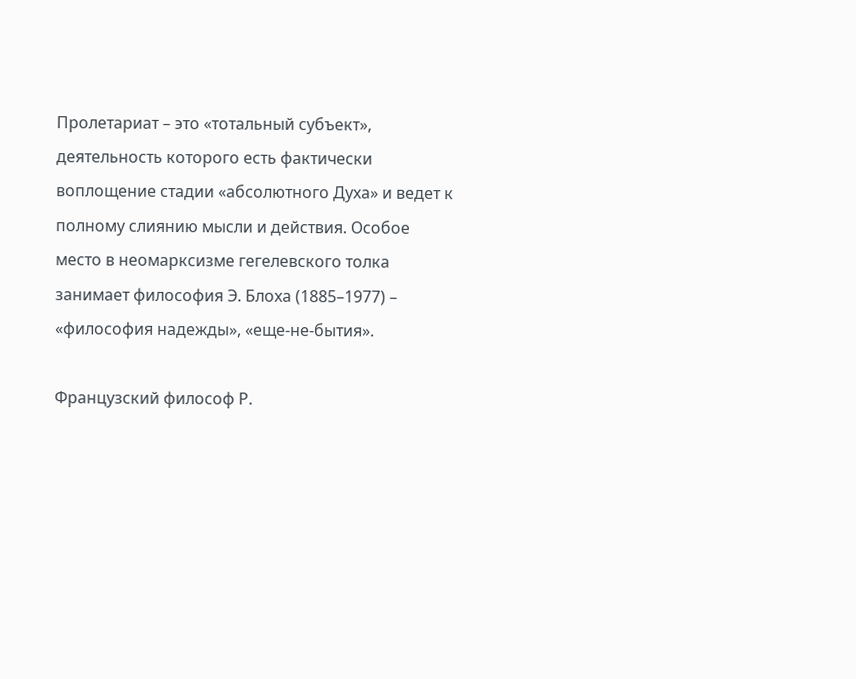Пролетариат – это «тотальный субъект», деятельность которого есть фактически воплощение стадии «абсолютного Духа» и ведет к полному слиянию мысли и действия. Особое место в неомарксизме гегелевского толка занимает философия Э. Блоха (1885–1977) – «философия надежды», «еще-не-бытия».

Французский философ Р.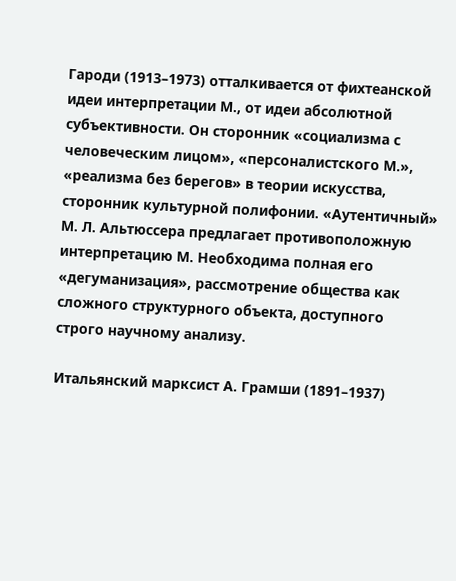Гароди (1913–1973) отталкивается от фихтеанской идеи интерпретации М., от идеи абсолютной субъективности. Он сторонник «социализма с человеческим лицом», «персоналистского М.», «реализма без берегов» в теории искусства, сторонник культурной полифонии. «Аутентичный» М. Л. Альтюссера предлагает противоположную интерпретацию М. Необходима полная его «дегуманизация», рассмотрение общества как сложного структурного объекта, доступного строго научному анализу.

Итальянский марксист А. Грамши (1891–1937)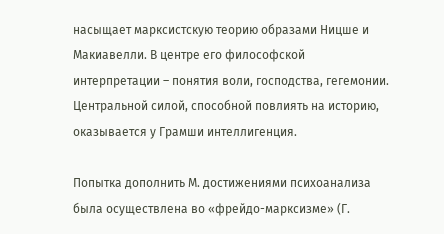насыщает марксистскую теорию образами Ницше и Макиавелли. В центре его философской интерпретации – понятия воли, господства, гегемонии. Центральной силой, способной повлиять на историю, оказывается у Грамши интеллигенция.

Попытка дополнить М. достижениями психоанализа была осуществлена во «фрейдо-марксизме» (Г.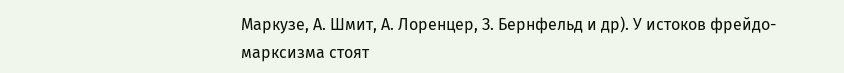Маркузе, А. Шмит, А. Лоренцер, З. Бернфельд и др). У истоков фрейдо-марксизма стоят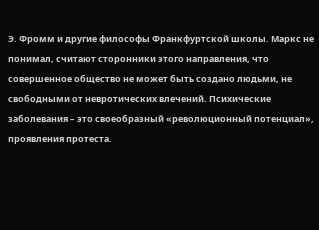Э. Фромм и другие философы Франкфуртской школы. Маркс не понимал, считают сторонники этого направления, что совершенное общество не может быть создано людьми, не свободными от невротических влечений. Психические заболевания – это своеобразный «революционный потенциал», проявления протеста.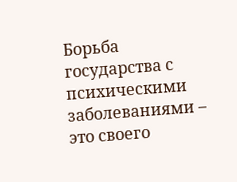Борьба государства с психическими заболеваниями – это своего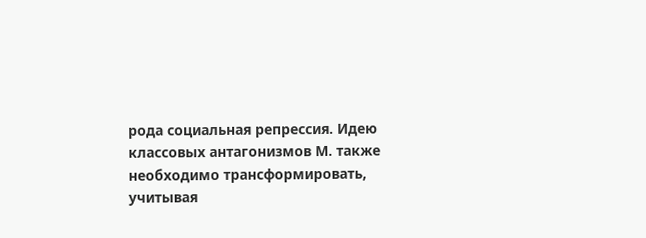рода социальная репрессия. Идею классовых антагонизмов М. также необходимо трансформировать, учитывая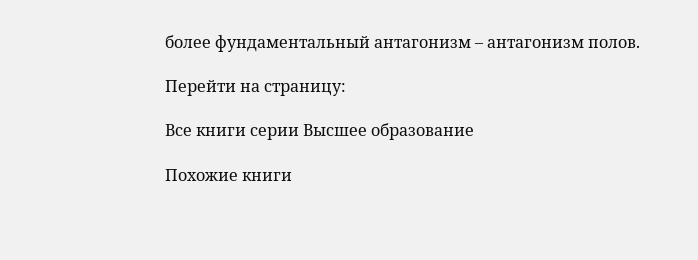более фундаментальный антагонизм – антагонизм полов.

Перейти на страницу:

Все книги серии Высшее образование

Похожие книги